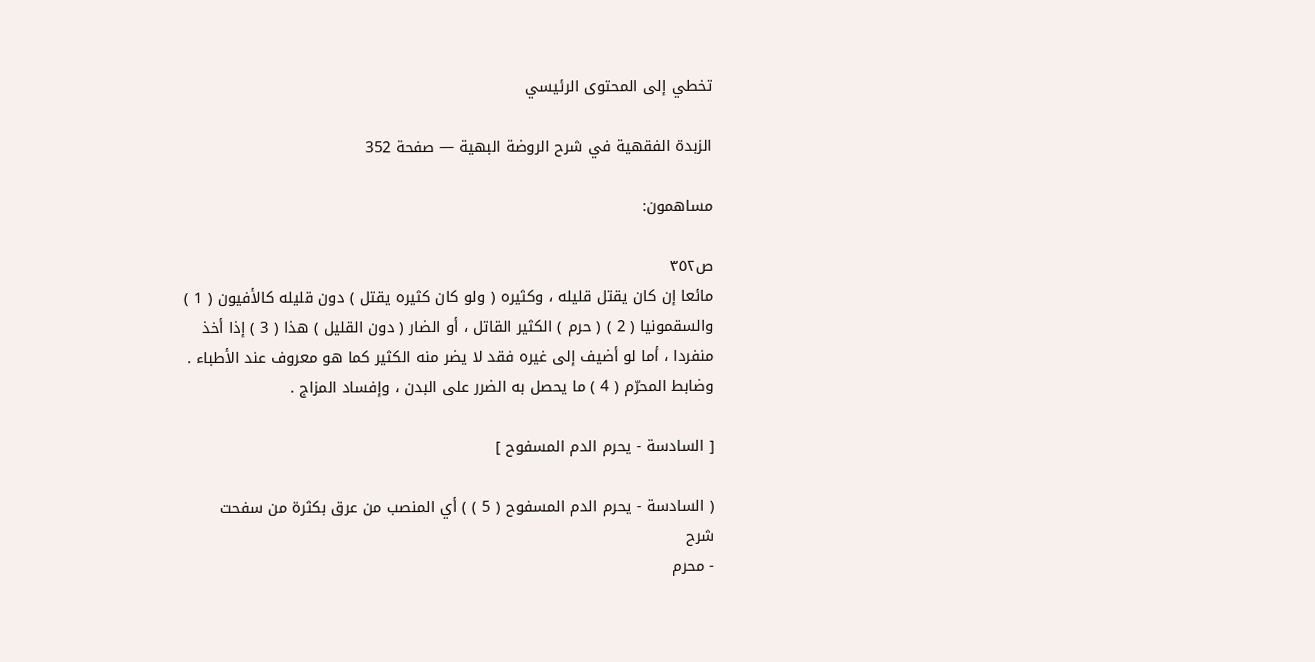تخطي إلى المحتوى الرئيسي

الزبدة الفقهية في شرح الروضة البهية — صفحة 352

مساهمون:

ص٣٥٢
مائعا إن كان يقتل قليله ، وكثيره ( ولو كان كثيره يقتل ) دون قليله كالأفيون ( 1 ) والسقمونيا ( 2 ) ( حرم ) الكثير القاتل ، أو الضار ( دون القليل ) هذا ( 3 ) إذا أخذ منفردا ، أما لو أضيف إلى غيره فقد لا يضر منه الكثير كما هو معروف عند الأطباء . وضابط المحرّم ( 4 ) ما يحصل به الضرر على البدن ، وإفساد المزاج .

[ السادسة - يحرم الدم المسفوح ]

( السادسة - يحرم الدم المسفوح ( 5 ) ) أي المنصب من عرق بكثرة من سفحت
شرح
- محرم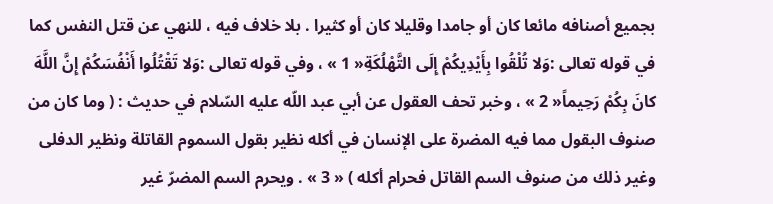بجميع أصنافه مائعا كان أو جامدا وقليلا كان أو كثيرا . بلا خلاف فيه ، للنهي عن قتل النفس كما في قوله تعالى :وَلا تُلْقُوا بِأَيْدِيكُمْ إِلَى التَّهْلُكَةِ« 1 » ، وفي قوله تعالى :وَلا تَقْتُلُوا أَنْفُسَكُمْ إِنَّ اللَّهَ كانَ بِكُمْ رَحِيماً« 2 » ، وخبر تحف العقول عن أبي عبد اللّه عليه السّلام في حديث : ( وما كان من صنوف البقول مما فيه المضرة على الإنسان في أكله نظير بقول السموم القاتلة ونظير الدفلى وغير ذلك من صنوف السم القاتل فحرام أكله ) « 3 » . ويحرم السم المضرّ غير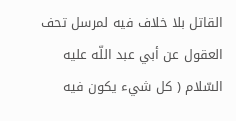القاتل بلا خلاف فيه لمرسل تحف العقول عن أبي عبد اللّه عليه السّلام ( كل شيء يكون فيه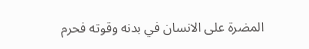المضرة على الانسان في بدنه وقوته فحرم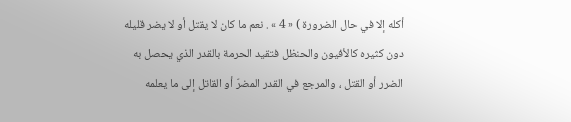أكله إلا في حال الضرورة ) « 4 » . نعم ما كان لا يقتل أو لا يضر قليله دون كثيره كالأفيون والحنظل فتقيد الحرمة بالقدر الذي يحصل به الضرر أو القتل ، والمرجع في القدر المضرّ أو القاتل إلى ما يعلمه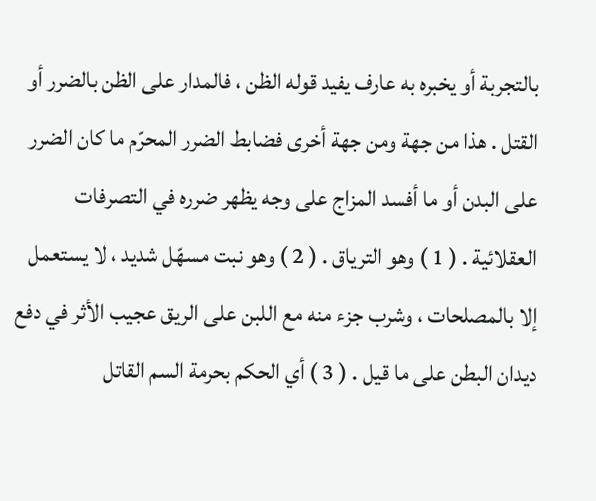بالتجربة أو يخبره به عارف يفيد قوله الظن ، فالمدار على الظن بالضرر أو القتل . هذا من جهة ومن جهة أخرى فضابط الضرر المحرّم ما كان الضرر على البدن أو ما أفسد المزاج على وجه يظهر ضرره في التصرفات العقلائية . ( 1 ) وهو الترياق . ( 2 ) وهو نبت مسهّل شديد ، لا يستعمل إلا بالمصلحات ، وشرب جزء منه مع اللبن على الريق عجيب الأثر في دفع ديدان البطن على ما قيل . ( 3 ) أي الحكم بحرمة السم القاتل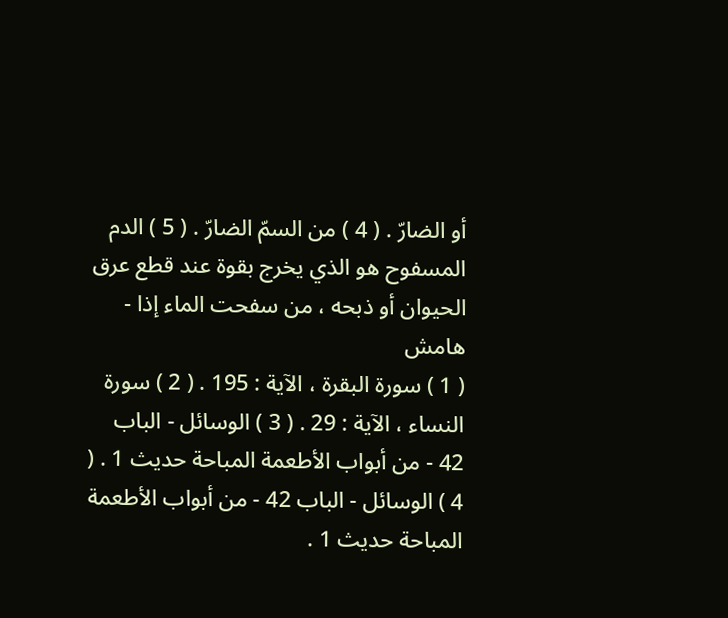أو الضارّ . ( 4 ) من السمّ الضارّ . ( 5 ) الدم المسفوح هو الذي يخرج بقوة عند قطع عرق الحيوان أو ذبحه ، من سفحت الماء إذا -
هامش
( 1 ) سورة البقرة ، الآية : 195 . ( 2 ) سورة النساء ، الآية : 29 . ( 3 ) الوسائل - الباب 42 - من أبواب الأطعمة المباحة حديث 1 . ( 4 ) الوسائل - الباب 42 - من أبواب الأطعمة المباحة حديث 1 .